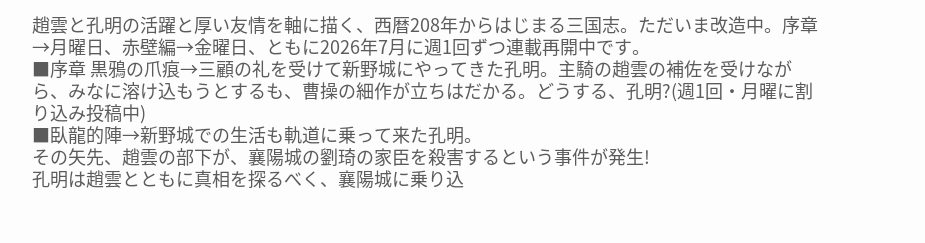趙雲と孔明の活躍と厚い友情を軸に描く、西暦208年からはじまる三国志。ただいま改造中。序章→月曜日、赤壁編→金曜日、ともに2026年7月に週1回ずつ連載再開中です。
■序章 黒鴉の爪痕→三顧の礼を受けて新野城にやってきた孔明。主騎の趙雲の補佐を受けながら、みなに溶け込もうとするも、曹操の細作が立ちはだかる。どうする、孔明?(週1回・月曜に割り込み投稿中)
■臥龍的陣→新野城での生活も軌道に乗って来た孔明。
その矢先、趙雲の部下が、襄陽城の劉琦の家臣を殺害するという事件が発生!
孔明は趙雲とともに真相を探るべく、襄陽城に乗り込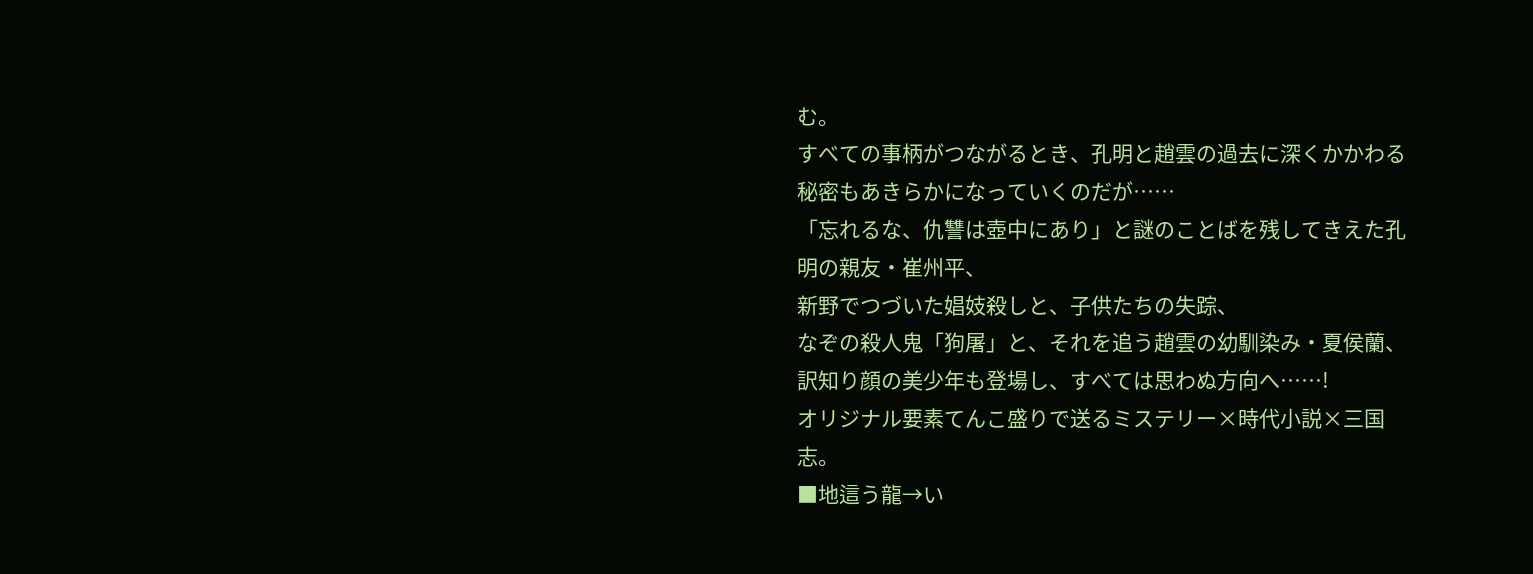む。
すべての事柄がつながるとき、孔明と趙雲の過去に深くかかわる秘密もあきらかになっていくのだが……
「忘れるな、仇讐は壺中にあり」と謎のことばを残してきえた孔明の親友・崔州平、
新野でつづいた娼妓殺しと、子供たちの失踪、
なぞの殺人鬼「狗屠」と、それを追う趙雲の幼馴染み・夏侯蘭、
訳知り顔の美少年も登場し、すべては思わぬ方向へ……!
オリジナル要素てんこ盛りで送るミステリー×時代小説×三国志。
■地這う龍→い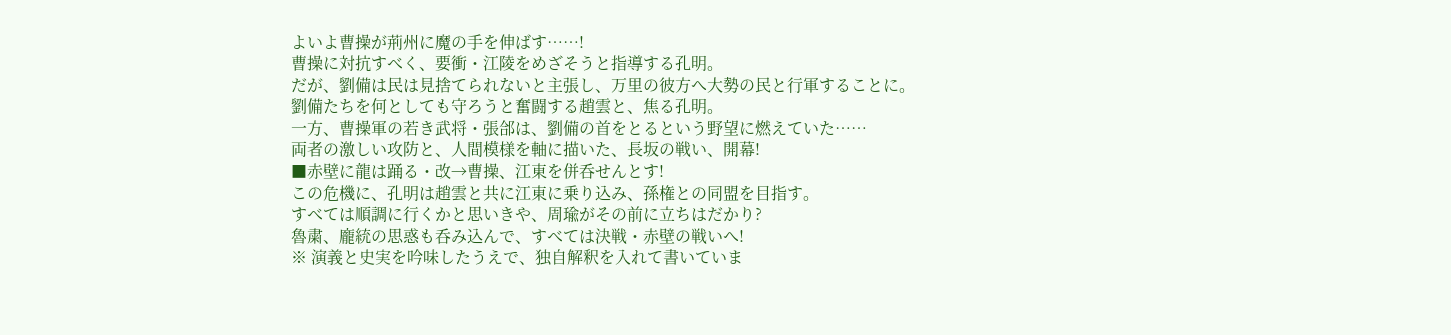よいよ曹操が荊州に魔の手を伸ばす……!
曹操に対抗すべく、要衝・江陵をめざそうと指導する孔明。
だが、劉備は民は見捨てられないと主張し、万里の彼方へ大勢の民と行軍することに。
劉備たちを何としても守ろうと奮闘する趙雲と、焦る孔明。
一方、曹操軍の若き武将・張郃は、劉備の首をとるという野望に燃えていた……
両者の激しい攻防と、人間模様を軸に描いた、長坂の戦い、開幕!
■赤壁に龍は踊る・改→曹操、江東を併呑せんとす!
この危機に、孔明は趙雲と共に江東に乗り込み、孫権との同盟を目指す。
すべては順調に行くかと思いきや、周瑜がその前に立ちはだかり?
魯粛、龐統の思惑も呑み込んで、すべては決戦・赤壁の戦いへ!
※ 演義と史実を吟味したうえで、独自解釈を入れて書いていま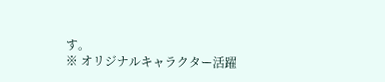す。
※ オリジナルキャラクター活躍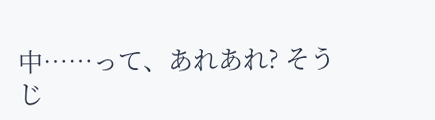中……って、あれあれ? そうじ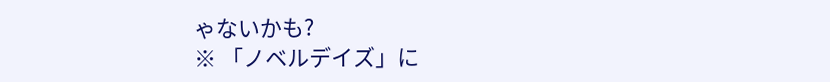ゃないかも?
※ 「ノベルデイズ」に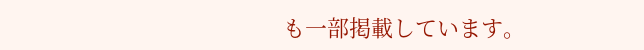も一部掲載しています。